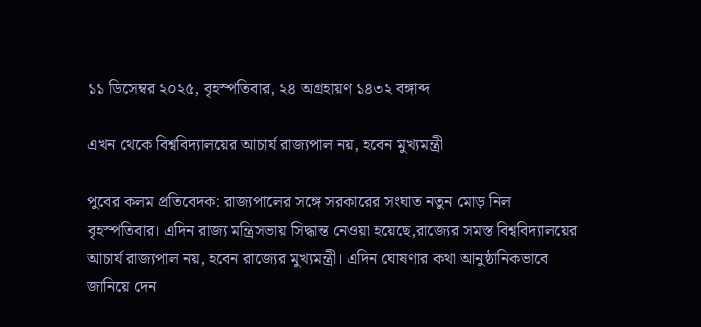১১ ডিসেম্বর ২০২৫, বৃহস্পতিবার, ২৪ অগ্রহায়ণ ১৪৩২ বঙ্গাব্দ

এখন থেকে বিশ্ববিদ্যালয়ের আচার্য রাজ্যপাল নয়, হবেন মুখ্যমন্ত্রী

পুবের কলম প্রতিবেদক: রাজ্যপালের সঙ্গে সরকারের সংঘাত নতুন মোড় নিল বৃহস্পতিবার। এদিন রাজ্য মন্ত্রিসভায় সিদ্ধান্ত নেওয়া হয়েছে,রাজ্যের সমস্ত বিশ্ববিদ্যালয়ের আচার্য রাজ্যপাল নয়, হবেন রাজ্যের মুখ্যমন্ত্রী। এদিন ঘোষণার কথা আনুষ্ঠানিকভাবে জানিয়ে দেন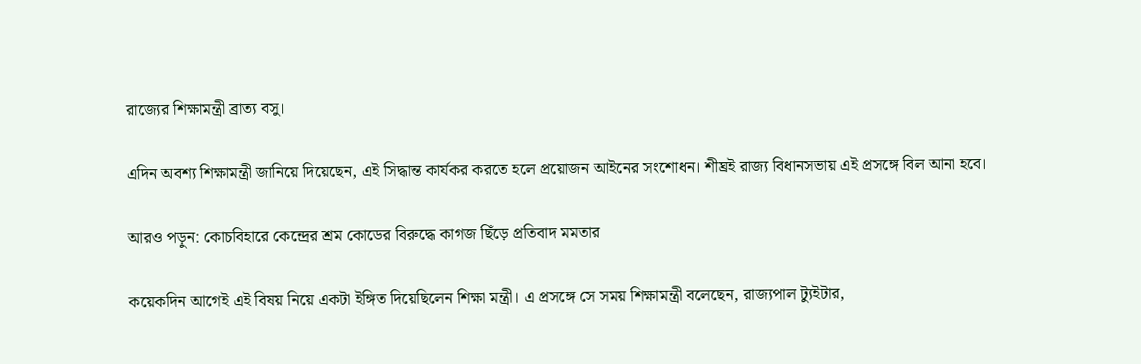রাজ্যের শিক্ষামন্ত্রী ব্রাত্য বসু।

এদিন অবশ্য শিক্ষামন্ত্রী জানিয়ে দিয়েছেন, এই সিদ্ধান্ত কার্যকর করতে হলে প্রয়োজন আইনের সংশোধন। শীঘ্রই রাজ্য বিধানসভায় এই প্রসঙ্গে বিল আনা হবে।

আরও পড়ুন: কোচবিহারে কেন্দ্রের শ্রম কোডের বিরুদ্ধে কাগজ ছিঁড়ে প্রতিবাদ মমতার

কয়েকদিন আগেই এই বিষয় নিয়ে একটা ইঙ্গিত দিয়েছিলেন শিক্ষা মন্ত্রী। এ প্রসঙ্গে সে সময় শিক্ষামন্ত্রী বলেছেন, রাজ্যপাল ট্যুইটার,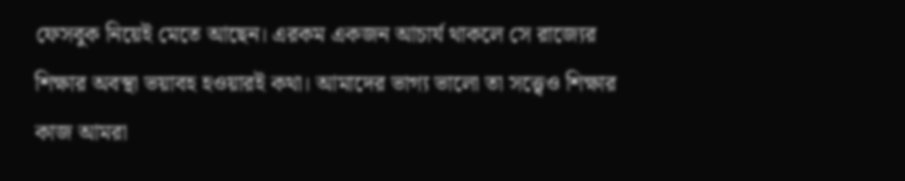ফেসবুক নিয়েই মেতে আছেন। এরকম একজন আচার্য থাকলে সে রাজ্যের শিক্ষার অবস্থা ভয়াবহ হওয়ারই কথা। আমাদের ভাগ্য ভালো তা সত্ত্বেও শিক্ষার কাজ আমরা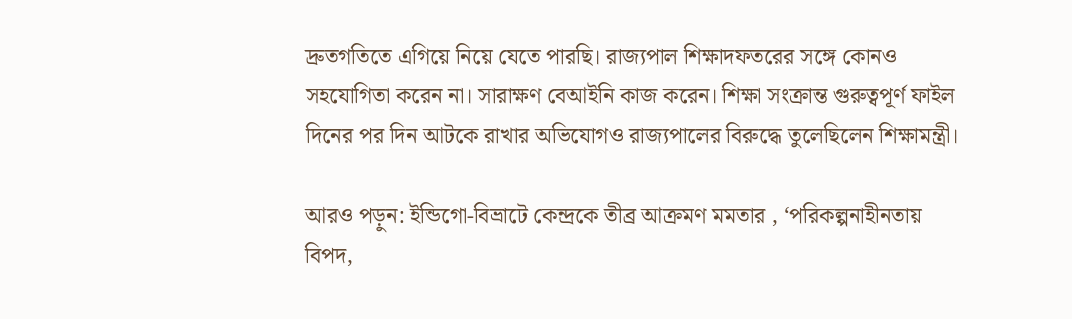দ্রুতগতিতে এগিয়ে নিয়ে যেতে পারছি। রাজ্যপাল শিক্ষাদফতরের সঙ্গে কোনও সহযোগিতা করেন না। সারাক্ষণ বেআইনি কাজ করেন। শিক্ষা সংক্রান্ত গুরুত্বপূর্ণ ফাইল দিনের পর দিন আটকে রাখার অভিযোগও রাজ্যপালের বিরুদ্ধে তুলেছিলেন শিক্ষামন্ত্রী।

আরও পড়ুন: ইন্ডিগো-বিভ্রাটে কেন্দ্রকে তীব্র আক্রমণ মমতার , ‘পরিকল্পনাহীনতায় বিপদ,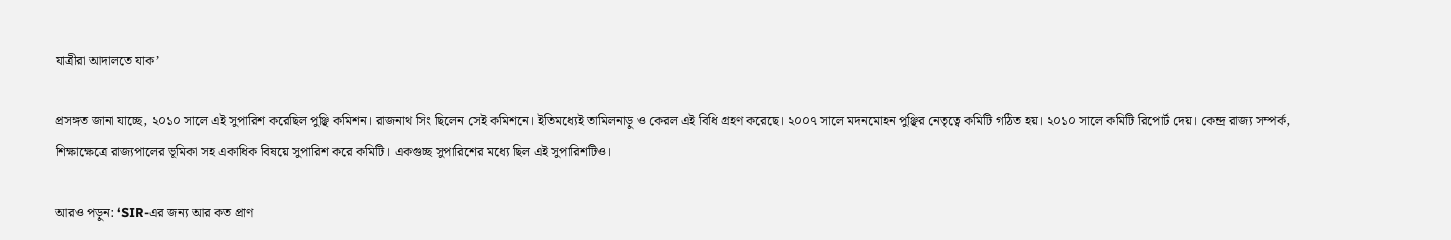যাত্রীরা আদালতে যাক’

প্রসঙ্গত জানা যাচ্ছে, ২০১০ সালে এই সুপারিশ করেছিল পুঞ্ছি কমিশন। রাজনাথ সিং ছিলেন সেই কমিশনে। ইতিমধ্যেই তামিলনাড়ু ও কেরল এই বিধি গ্রহণ করেছে। ২০০৭ সালে মদনমোহন পুঞ্ছির নেতৃত্বে কমিটি গঠিত হয়। ২০১০ সালে কমিটি রিপোর্ট দেয়। কেন্দ্র রাজ্য সম্পর্ক, শিক্ষাক্ষেত্রে রাজ্যপালের ভূমিকা সহ একাধিক বিষয়ে সুপারিশ করে কমিটি। একগুচ্ছ সুপারিশের মধ্যে ছিল এই সুপারিশটিও।

আরও পড়ুন: ‘SIR-এর জন্য আর কত প্রাণ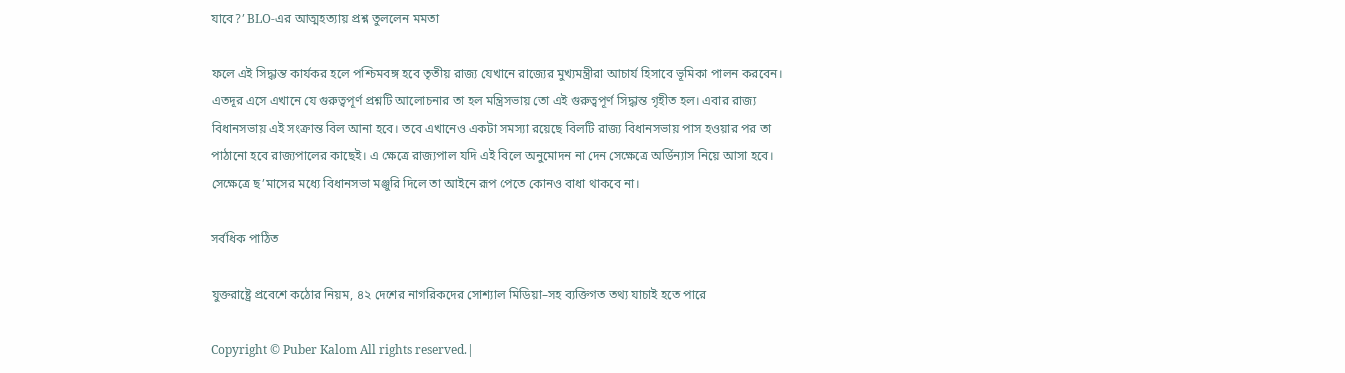যাবে?’ BLO-এর আত্মহত্যায় প্রশ্ন তুললেন মমতা

ফলে এই সিদ্ধান্ত কার্যকর হলে পশ্চিমবঙ্গ হবে তৃতীয় রাজ্য যেখানে রাজ্যের মুখ্যমন্ত্রীরা আচার্য হিসাবে ভূমিকা পালন করবেন। এতদূর এসে এখানে যে গুরুত্বপূর্ণ প্রশ্নটি আলোচনার তা হল মন্ত্রিসভায় তো এই গুরুত্বপূর্ণ সিদ্ধান্ত গৃহীত হল। এবার রাজ্য বিধানসভায় এই সংক্রান্ত বিল আনা হবে। তবে এখানেও একটা সমস্যা রয়েছে বিলটি রাজ্য বিধানসভায় পাস হওয়ার পর তা পাঠানো হবে রাজ্যপালের কাছেই। এ ক্ষেত্রে রাজ্যপাল যদি এই বিলে অনুমোদন না দেন সেক্ষেত্রে অর্ডিন্যাস নিয়ে আসা হবে। সেক্ষেত্রে ছ’মাসের মধ্যে বিধানসভা মঞ্জুরি দিলে তা আইনে রূপ পেতে কোনও বাধা থাকবে না।

সর্বধিক পাঠিত

যুক্তরাষ্ট্রে প্রবেশে কঠোর নিয়ম, ৪২ দেশের নাগরিকদের সোশ্যাল মিডিয়া–সহ ব্যক্তিগত তথ্য যাচাই হতে পারে

Copyright © Puber Kalom All rights reserved.|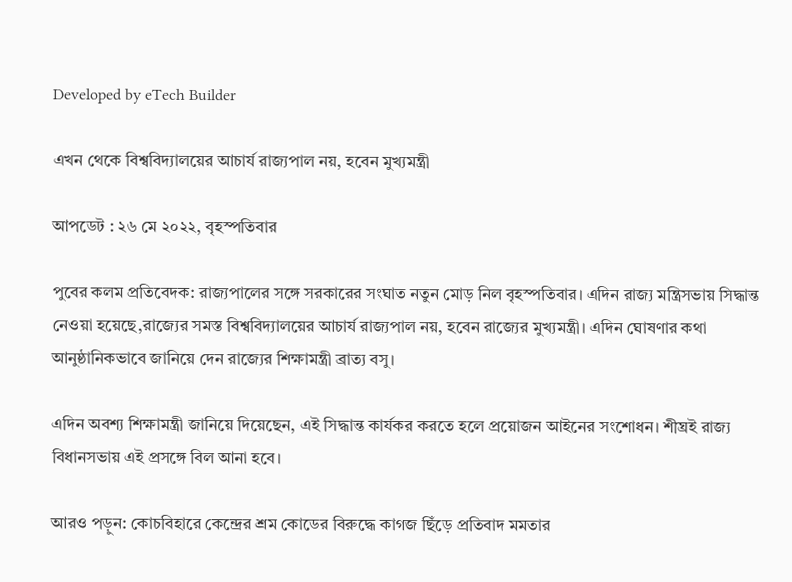Developed by eTech Builder

এখন থেকে বিশ্ববিদ্যালয়ের আচার্য রাজ্যপাল নয়, হবেন মুখ্যমন্ত্রী

আপডেট : ২৬ মে ২০২২, বৃহস্পতিবার

পুবের কলম প্রতিবেদক: রাজ্যপালের সঙ্গে সরকারের সংঘাত নতুন মোড় নিল বৃহস্পতিবার। এদিন রাজ্য মন্ত্রিসভায় সিদ্ধান্ত নেওয়া হয়েছে,রাজ্যের সমস্ত বিশ্ববিদ্যালয়ের আচার্য রাজ্যপাল নয়, হবেন রাজ্যের মুখ্যমন্ত্রী। এদিন ঘোষণার কথা আনুষ্ঠানিকভাবে জানিয়ে দেন রাজ্যের শিক্ষামন্ত্রী ব্রাত্য বসু।

এদিন অবশ্য শিক্ষামন্ত্রী জানিয়ে দিয়েছেন, এই সিদ্ধান্ত কার্যকর করতে হলে প্রয়োজন আইনের সংশোধন। শীঘ্রই রাজ্য বিধানসভায় এই প্রসঙ্গে বিল আনা হবে।

আরও পড়ুন: কোচবিহারে কেন্দ্রের শ্রম কোডের বিরুদ্ধে কাগজ ছিঁড়ে প্রতিবাদ মমতার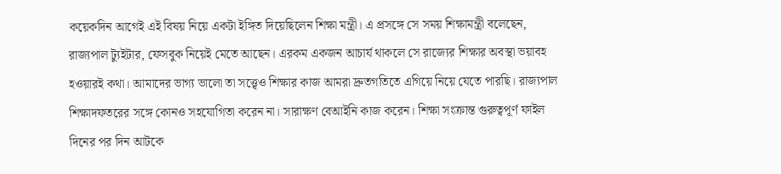কয়েকদিন আগেই এই বিষয় নিয়ে একটা ইঙ্গিত দিয়েছিলেন শিক্ষা মন্ত্রী। এ প্রসঙ্গে সে সময় শিক্ষামন্ত্রী বলেছেন, রাজ্যপাল ট্যুইটার, ফেসবুক নিয়েই মেতে আছেন। এরকম একজন আচার্য থাকলে সে রাজ্যের শিক্ষার অবস্থা ভয়াবহ হওয়ারই কথা। আমাদের ভাগ্য ভালো তা সত্ত্বেও শিক্ষার কাজ আমরা দ্রুতগতিতে এগিয়ে নিয়ে যেতে পারছি। রাজ্যপাল শিক্ষাদফতরের সঙ্গে কোনও সহযোগিতা করেন না। সারাক্ষণ বেআইনি কাজ করেন। শিক্ষা সংক্রান্ত গুরুত্বপূর্ণ ফাইল দিনের পর দিন আটকে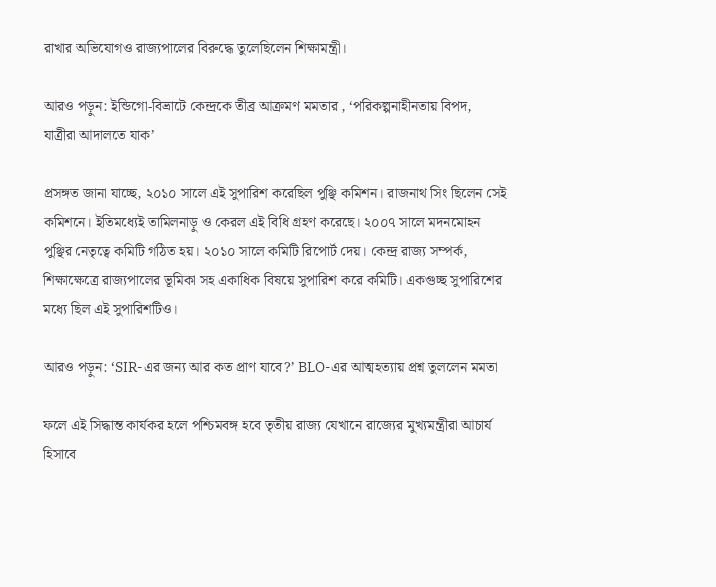রাখার অভিযোগও রাজ্যপালের বিরুদ্ধে তুলেছিলেন শিক্ষামন্ত্রী।

আরও পড়ুন: ইন্ডিগো-বিভ্রাটে কেন্দ্রকে তীব্র আক্রমণ মমতার , ‘পরিকল্পনাহীনতায় বিপদ, যাত্রীরা আদালতে যাক’

প্রসঙ্গত জানা যাচ্ছে, ২০১০ সালে এই সুপারিশ করেছিল পুঞ্ছি কমিশন। রাজনাথ সিং ছিলেন সেই কমিশনে। ইতিমধ্যেই তামিলনাড়ু ও কেরল এই বিধি গ্রহণ করেছে। ২০০৭ সালে মদনমোহন পুঞ্ছির নেতৃত্বে কমিটি গঠিত হয়। ২০১০ সালে কমিটি রিপোর্ট দেয়। কেন্দ্র রাজ্য সম্পর্ক, শিক্ষাক্ষেত্রে রাজ্যপালের ভূমিকা সহ একাধিক বিষয়ে সুপারিশ করে কমিটি। একগুচ্ছ সুপারিশের মধ্যে ছিল এই সুপারিশটিও।

আরও পড়ুন: ‘SIR-এর জন্য আর কত প্রাণ যাবে?’ BLO-এর আত্মহত্যায় প্রশ্ন তুললেন মমতা

ফলে এই সিদ্ধান্ত কার্যকর হলে পশ্চিমবঙ্গ হবে তৃতীয় রাজ্য যেখানে রাজ্যের মুখ্যমন্ত্রীরা আচার্য হিসাবে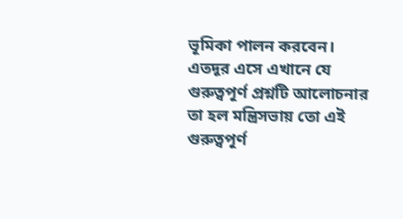ভূমিকা পালন করবেন। এতদূর এসে এখানে যে গুরুত্বপূর্ণ প্রশ্নটি আলোচনার তা হল মন্ত্রিসভায় তো এই গুরুত্বপূর্ণ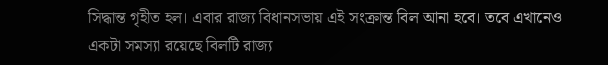সিদ্ধান্ত গৃহীত হল। এবার রাজ্য বিধানসভায় এই সংক্রান্ত বিল আনা হবে। তবে এখানেও একটা সমস্যা রয়েছে বিলটি রাজ্য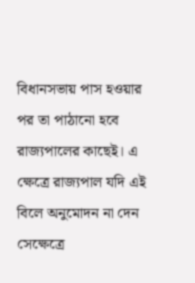বিধানসভায় পাস হওয়ার পর তা পাঠানো হবে রাজ্যপালের কাছেই। এ ক্ষেত্রে রাজ্যপাল যদি এই বিলে অনুমোদন না দেন সেক্ষেত্রে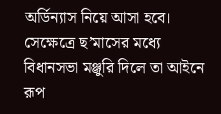অর্ডিন্যাস নিয়ে আসা হবে। সেক্ষেত্রে ছ’মাসের মধ্যে বিধানসভা মঞ্জুরি দিলে তা আইনে রূপ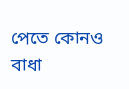পেতে কোনও বাধা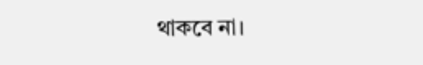থাকবে না।